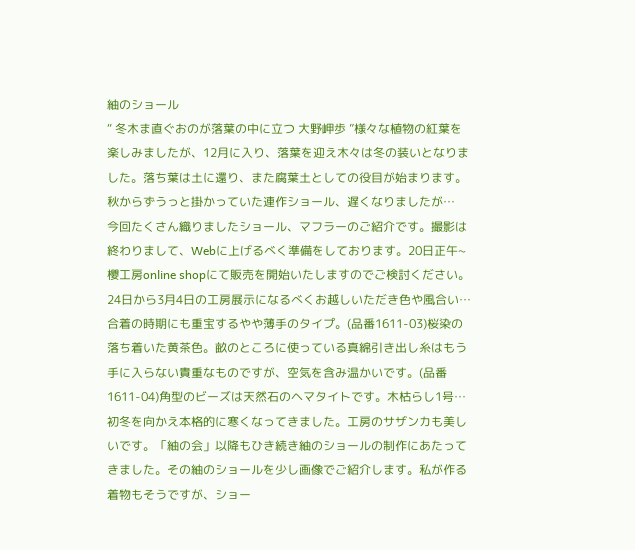紬のショール
“ 冬木ま直ぐおのが落葉の中に立つ 大野岬歩 ”様々な植物の紅葉を楽しみましたが、12月に入り、落葉を迎え木々は冬の装いとなりました。落ち葉は土に還り、また腐葉土としての役目が始まります。秋からずうっと掛かっていた連作ショール、遅くなりましたが…
今回たくさん織りましたショール、マフラーのご紹介です。撮影は終わりまして、Webに上げるべく準備をしております。20日正午~櫻工房online shopにて販売を開始いたしますのでご検討ください。24日から3月4日の工房展示になるべくお越しいただき色や風合い…
合着の時期にも重宝するやや薄手のタイプ。(品番1611-03)桜染の落ち着いた黄茶色。畝のところに使っている真綿引き出し糸はもう手に入らない貴重なものですが、空気を含み温かいです。(品番1611-04)角型のビーズは天然石のヘマタイトです。木枯らし1号…
初冬を向かえ本格的に寒くなってきました。工房のサザンカも美しいです。「紬の会」以降もひき続き紬のショールの制作にあたってきました。その紬のショールを少し画像でご紹介します。私が作る着物もそうですが、ショー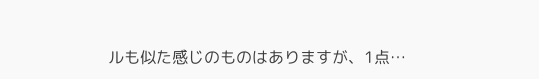ルも似た感じのものはありますが、1点…